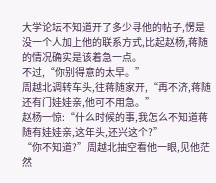大学论坛不知道开了多少寻他的帖子,愣是没一个人加上他的联系方式,比起赵杨,蒋随的情况确实是该着急一点。
不过,“你别得意的太早。”
周越北调转车头,往蒋随家开,“再不济,蒋随还有门娃娃亲,他可不用急。”
赵杨一惊:“什么时候的事,我怎么不知道蒋随有娃娃亲,这年头,还兴这个?”
“你不知道?”周越北抽空看他一眼,见他茫然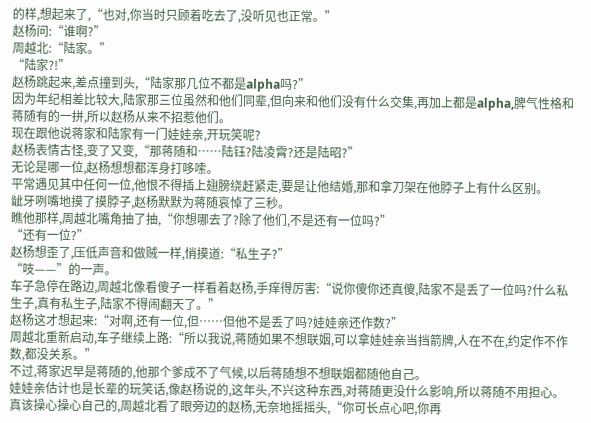的样,想起来了,“也对,你当时只顾着吃去了,没听见也正常。”
赵杨问:“谁啊?”
周越北:“陆家。”
“陆家?!”
赵杨跳起来,差点撞到头,“陆家那几位不都是alpha吗?”
因为年纪相差比较大,陆家那三位虽然和他们同辈,但向来和他们没有什么交集,再加上都是alpha,脾气性格和蒋随有的一拼,所以赵杨从来不招惹他们。
现在跟他说蒋家和陆家有一门娃娃亲,开玩笑呢?
赵杨表情古怪,变了又变,“那蒋随和……陆钰?陆凌霄?还是陆昭?”
无论是哪一位,赵杨想想都浑身打哆嗦。
平常遇见其中任何一位,他恨不得插上翅膀绕赶紧走,要是让他结婚,那和拿刀架在他脖子上有什么区别。
龇牙咧嘴地摸了摸脖子,赵杨默默为蒋随哀悼了三秒。
瞧他那样,周越北嘴角抽了抽,“你想哪去了?除了他们,不是还有一位吗?”
“还有一位?”
赵杨想歪了,压低声音和做贼一样,悄摸道:“私生子?”
“吱——”的一声。
车子急停在路边,周越北像看傻子一样看着赵杨,手痒得厉害:“说你傻你还真傻,陆家不是丢了一位吗?什么私生子,真有私生子,陆家不得闹翻天了。”
赵杨这才想起来:“对啊,还有一位,但……但他不是丢了吗?娃娃亲还作数?”
周越北重新启动,车子继续上路:“所以我说,蒋随如果不想联姻,可以拿娃娃亲当挡箭牌,人在不在,约定作不作数,都没关系。”
不过,蒋家迟早是蒋随的,他那个爹成不了气候,以后蒋随想不想联姻都随他自己。
娃娃亲估计也是长辈的玩笑话,像赵杨说的,这年头,不兴这种东西,对蒋随更没什么影响,所以蒋随不用担心。
真该操心操心自己的,周越北看了眼旁边的赵杨,无奈地摇摇头,“你可长点心吧,你再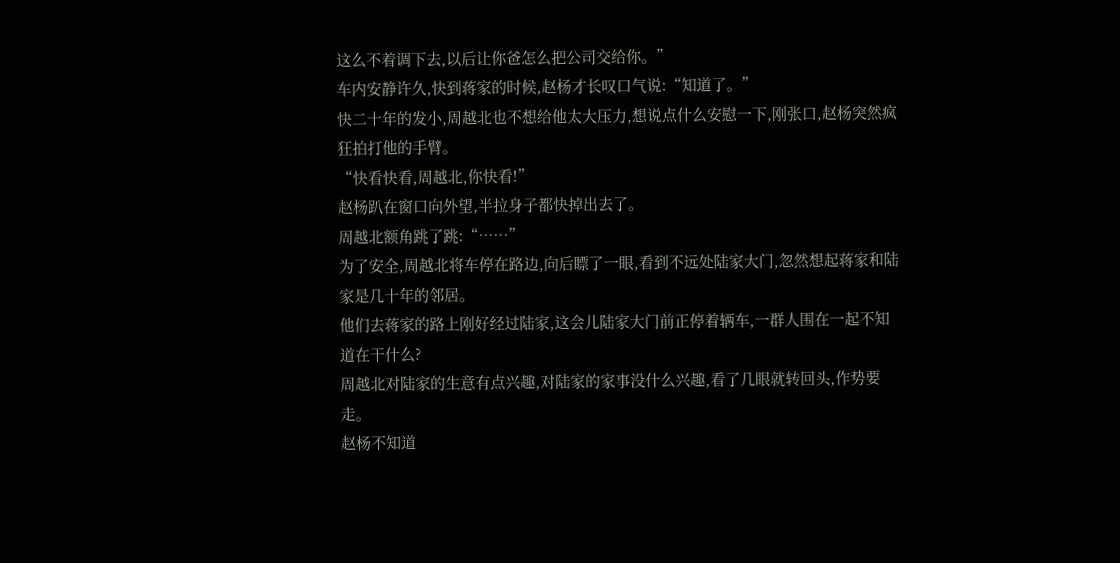这么不着调下去,以后让你爸怎么把公司交给你。”
车内安静许久,快到蒋家的时候,赵杨才长叹口气说:“知道了。”
快二十年的发小,周越北也不想给他太大压力,想说点什么安慰一下,刚张口,赵杨突然疯狂拍打他的手臂。
“快看快看,周越北,你快看!”
赵杨趴在窗口向外望,半拉身子都快掉出去了。
周越北额角跳了跳:“……”
为了安全,周越北将车停在路边,向后瞟了一眼,看到不远处陆家大门,忽然想起蒋家和陆家是几十年的邻居。
他们去蒋家的路上刚好经过陆家,这会儿陆家大门前正停着辆车,一群人围在一起不知道在干什么?
周越北对陆家的生意有点兴趣,对陆家的家事没什么兴趣,看了几眼就转回头,作势要走。
赵杨不知道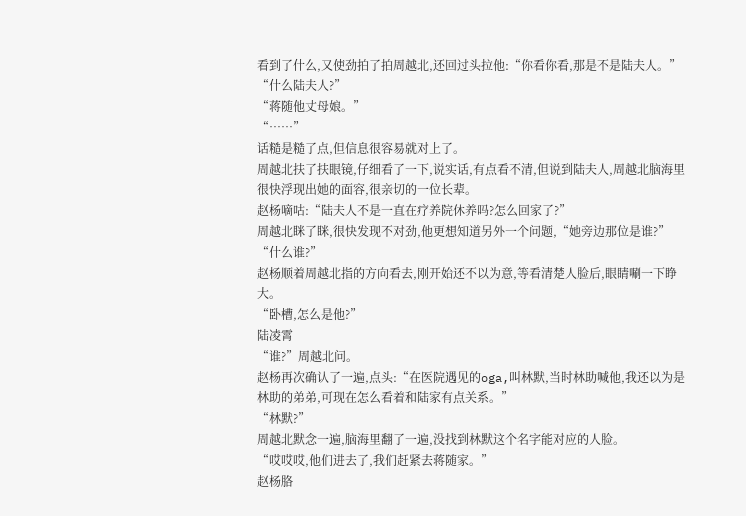看到了什么,又使劲拍了拍周越北,还回过头拉他:“你看你看,那是不是陆夫人。”
“什么陆夫人?”
“蒋随他丈母娘。”
“……”
话糙是糙了点,但信息很容易就对上了。
周越北扶了扶眼镜,仔细看了一下,说实话,有点看不清,但说到陆夫人,周越北脑海里很快浮现出她的面容,很亲切的一位长辈。
赵杨嘀咕:“陆夫人不是一直在疗养院休养吗?怎么回家了?”
周越北眯了眯,很快发现不对劲,他更想知道另外一个问题,“她旁边那位是谁?”
“什么谁?”
赵杨顺着周越北指的方向看去,刚开始还不以为意,等看清楚人脸后,眼睛唰一下睁大。
“卧槽,怎么是他?”
陆凌霄
“谁?”周越北问。
赵杨再次确认了一遍,点头:“在医院遇见的oga,叫林默,当时林助喊他,我还以为是林助的弟弟,可现在怎么看着和陆家有点关系。”
“林默?”
周越北默念一遍,脑海里翻了一遍,没找到林默这个名字能对应的人脸。
“哎哎哎,他们进去了,我们赶紧去蒋随家。”
赵杨胳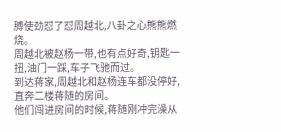膊使劲怼了怼周越北,八卦之心熊熊燃烧。
周越北被赵杨一带,也有点好奇,钥匙一扭,油门一踩,车子飞驰而过。
到达蒋家,周越北和赵杨连车都没停好,直奔二楼蒋随的房间。
他们闯进房间的时候,蒋随刚冲完澡从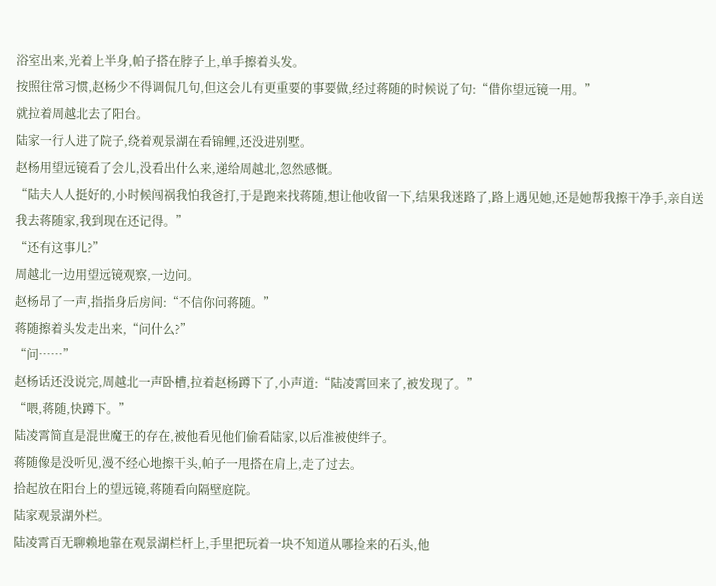浴室出来,光着上半身,帕子搭在脖子上,单手擦着头发。
按照往常习惯,赵杨少不得调侃几句,但这会儿有更重要的事要做,经过蒋随的时候说了句:“借你望远镜一用。”
就拉着周越北去了阳台。
陆家一行人进了院子,绕着观景湖在看锦鲤,还没进别墅。
赵杨用望远镜看了会儿,没看出什么来,递给周越北,忽然感慨。
“陆夫人人挺好的,小时候闯祸我怕我爸打,于是跑来找蒋随,想让他收留一下,结果我迷路了,路上遇见她,还是她帮我擦干净手,亲自送我去蒋随家,我到现在还记得。”
“还有这事儿?”
周越北一边用望远镜观察,一边问。
赵杨昂了一声,指指身后房间:“不信你问蒋随。”
蒋随擦着头发走出来,“问什么?”
“问……”
赵杨话还没说完,周越北一声卧槽,拉着赵杨蹲下了,小声道:“陆凌霄回来了,被发现了。”
“喂,蒋随,快蹲下。”
陆凌霄简直是混世魔王的存在,被他看见他们偷看陆家,以后准被使绊子。
蒋随像是没听见,漫不经心地擦干头,帕子一甩搭在肩上,走了过去。
拾起放在阳台上的望远镜,蒋随看向隔壁庭院。
陆家观景湖外栏。
陆凌霄百无聊赖地靠在观景湖栏杆上,手里把玩着一块不知道从哪捡来的石头,他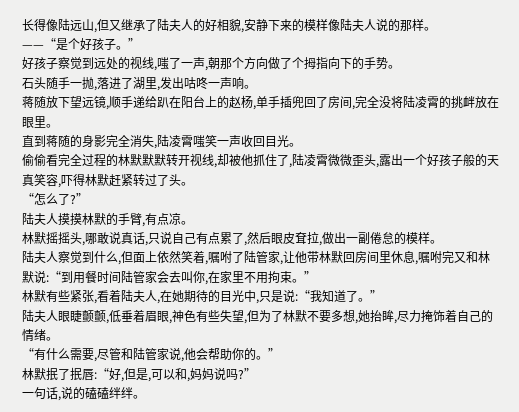长得像陆远山,但又继承了陆夫人的好相貌,安静下来的模样像陆夫人说的那样。
——“是个好孩子。”
好孩子察觉到远处的视线,嗤了一声,朝那个方向做了个拇指向下的手势。
石头随手一抛,落进了湖里,发出咕咚一声响。
蒋随放下望远镜,顺手递给趴在阳台上的赵杨,单手插兜回了房间,完全没将陆凌霄的挑衅放在眼里。
直到蒋随的身影完全消失,陆凌霄嗤笑一声收回目光。
偷偷看完全过程的林默默默转开视线,却被他抓住了,陆凌霄微微歪头,露出一个好孩子般的天真笑容,吓得林默赶紧转过了头。
“怎么了?”
陆夫人摸摸林默的手臂,有点凉。
林默摇摇头,哪敢说真话,只说自己有点累了,然后眼皮耷拉,做出一副倦怠的模样。
陆夫人察觉到什么,但面上依然笑着,嘱咐了陆管家,让他带林默回房间里休息,嘱咐完又和林默说:“到用餐时间陆管家会去叫你,在家里不用拘束。”
林默有些紧张,看着陆夫人,在她期待的目光中,只是说:“我知道了。”
陆夫人眼睫颤颤,低垂着眉眼,神色有些失望,但为了林默不要多想,她抬眸,尽力掩饰着自己的情绪。
“有什么需要,尽管和陆管家说,他会帮助你的。”
林默抿了抿唇:“好,但是,可以和,妈妈说吗?”
一句话,说的磕磕绊绊。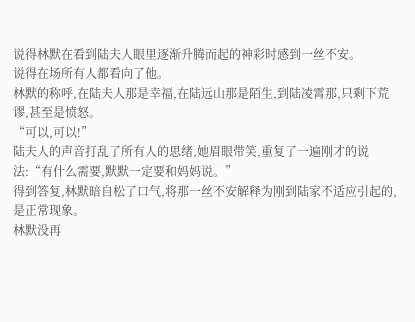说得林默在看到陆夫人眼里逐渐升腾而起的神彩时感到一丝不安。
说得在场所有人都看向了他。
林默的称呼,在陆夫人那是幸福,在陆远山那是陌生,到陆凌霄那,只剩下荒谬,甚至是愤怒。
“可以,可以!”
陆夫人的声音打乱了所有人的思绪,她眉眼带笑,重复了一遍刚才的说法:“有什么需要,默默一定要和妈妈说。”
得到答复,林默暗自松了口气,将那一丝不安解释为刚到陆家不适应引起的,是正常现象。
林默没再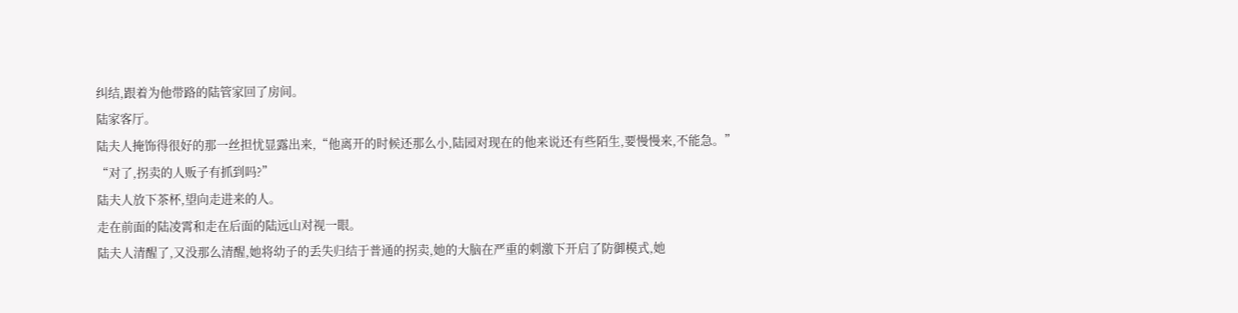纠结,跟着为他带路的陆管家回了房间。
陆家客厅。
陆夫人掩饰得很好的那一丝担忧显露出来,“他离开的时候还那么小,陆园对现在的他来说还有些陌生,要慢慢来,不能急。”
“对了,拐卖的人贩子有抓到吗?”
陆夫人放下茶杯,望向走进来的人。
走在前面的陆凌霄和走在后面的陆远山对视一眼。
陆夫人清醒了,又没那么清醒,她将幼子的丢失归结于普通的拐卖,她的大脑在严重的刺激下开启了防御模式,她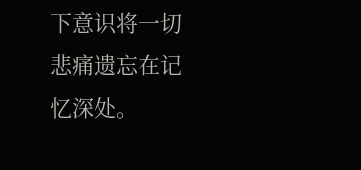下意识将一切悲痛遗忘在记忆深处。